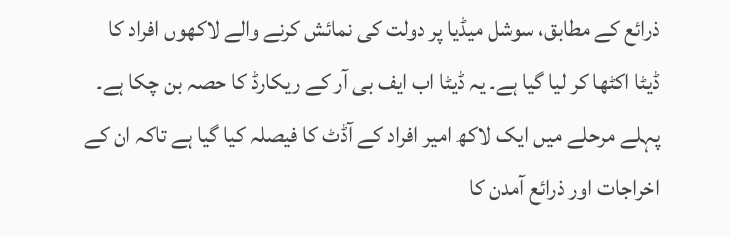ذرائع کے مطابق، سوشل میڈیا پر دولت کی نمائش کرنے والے لاکھوں افراد کا ڈیٹا اکٹھا کر لیا گیا ہے۔ یہ ڈیٹا اب ایف بی آر کے ریکارڈ کا حصہ بن چکا ہے۔ پہلے مرحلے میں ایک لاکھ امیر افراد کے آڈٹ کا فیصلہ کیا گیا ہے تاکہ ان کے اخراجات اور ذرائع آمدن کا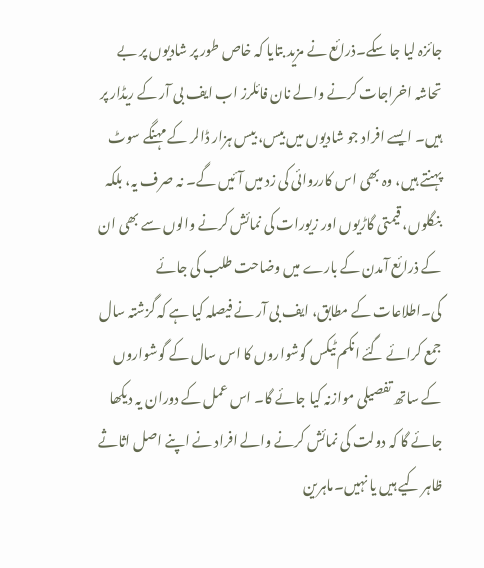جائزہ لیا جا سکے۔ذرائع نے مزید بتایا کہ خاص طور پر شادیوں پر بے تحاشہ اخراجات کرنے والے نان فائلرز اب ایف بی آر کے ریڈار پر ہیں۔ ایسے افراد جو شادیوں میں بیس، بیس ہزار ڈالر کے مہنگے سوٹ پہنتے ہیں، وہ بھی اس کارروائی کی زد میں آئیں گے۔ نہ صرف یہ، بلکہ بنگلوں، قیمتی گاڑیوں اور زیورات کی نمائش کرنے والوں سے بھی ان کے ذرائع آمدن کے بارے میں وضاحت طلب کی جائے گی۔اطلاعات کے مطابق، ایف بی آر نے فیصلہ کیا ہے کہ گزشتہ سال جمع کرائے گئے انکم ٹیکس گوشواروں کا اس سال کے گوشواروں کے ساتھ تفصیلی موازنہ کیا جائے گا۔ اس عمل کے دوران یہ دیکھا جائے گا کہ دولت کی نمائش کرنے والے افراد نے اپنے اصل اثاثے ظاہر کیے ہیں یا نہیں۔ماہرین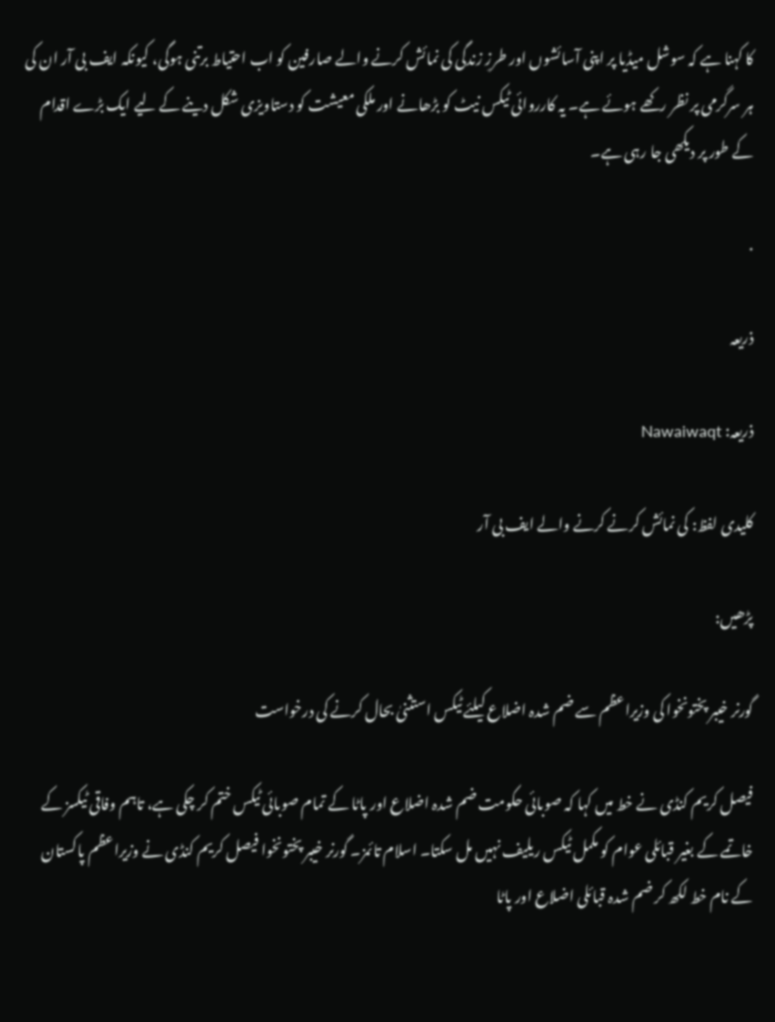کا کہنا ہے کہ سوشل میڈیا پر اپنی آسائشوں اور طرزِ زندگی کی نمائش کرنے والے صارفین کو اب احتیاط برتنی ہوگی، کیونکہ ایف بی آر ان کی ہر سرگرمی پر نظر رکھے ہوئے ہے۔ یہ کارروائی ٹیکس نیٹ کو بڑھانے اور ملکی معیشت کو دستاویزی شکل دینے کے لیے ایک بڑے اقدام کے طور پر دیکھی جا رہی ہے۔

.

ذریعہ

ذریعہ: Nawaiwaqt

کلیدی لفظ: کی نمائش کرنے کرنے والے ایف بی آر

پڑھیں:

گورنر خیبر پختونخوا کی وزیراعظم سے ضم شدہ اضلاع کیلئے ٹیکس استثنیٰ بحال کرنے کی درخواست

فیصل کریم کنڈی نے خط میں کہا کہ صوبائی حکومت ضم شدہ اضلاع اور پاٹا کے تمام صوبائی ٹیکس ختم کر چکی ہے، تاہم وفاقی ٹیکسز کے خاتمے کے بغیر قبائلی عوام کو مکمل ٹیکس ریلیف نہیں مل سکتا۔ اسلام تائمز۔ گورنر خیبر پختونخوا فیصل کریم کنڈی نے وزیراعظم پاکستان کے نام خط لکھ کر ضم شدہ قبائلی اضلاع اور پاٹا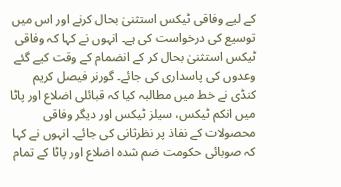کے لیے وفاقی ٹیکس استثنیٰ بحال کرنے اور اس میں توسیع کی درخواست کی ہے۔ انہوں نے کہا کہ وفاقی ٹیکس استثنیٰ بحال کر کے انضمام کے وقت کیے گئے وعدوں کی پاسداری کی جائے۔ گورنر فیصل کریم کنڈی نے خط میں مطالبہ کیا کہ قبائلی اضلاع اور پاٹا میں انکم ٹیکس، سیلز ٹیکس اور دیگر وفاقی محصولات کے نفاذ پر نظرثانی کی جائے۔ انہوں نے کہا کہ صوبائی حکومت ضم شدہ اضلاع اور پاٹا کے تمام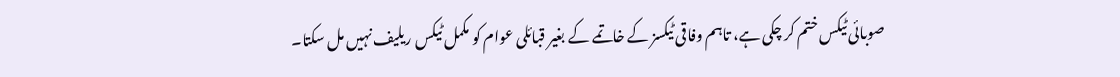صوبائی ٹیکس ختم کر چکی ہے، تاہم وفاقی ٹیکسز کے خاتمے کے بغیر قبائلی عوام کو مکمل ٹیکس ریلیف نہیں مل سکتا۔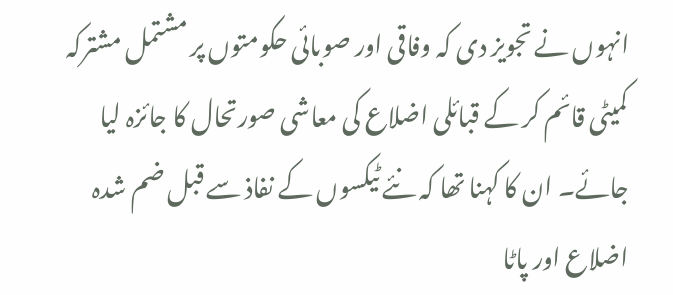انہوں نے تجویز دی کہ وفاقی اور صوبائی حکومتوں پر مشتمل مشترکہ کمیٹی قائم کر کے قبائلی اضلاع کی معاشی صورتحال کا جائزہ لیا جائے۔ ان کا کہنا تھا کہ نئے ٹیکسوں کے نفاذ سے قبل ضم شدہ اضلاع اور پاٹا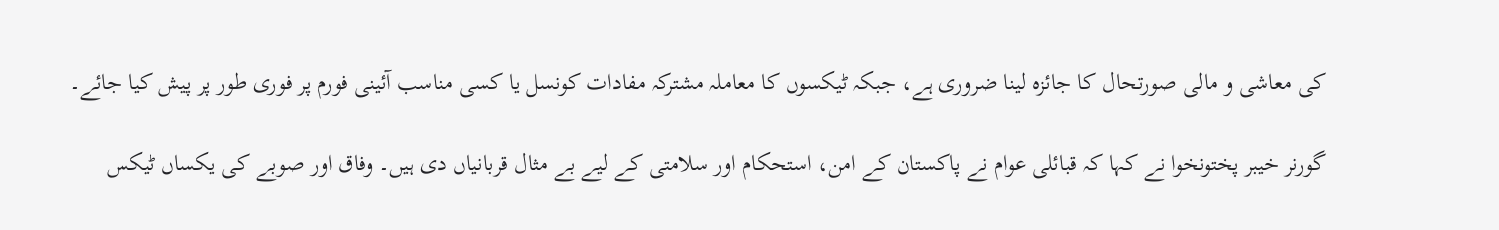کی معاشی و مالی صورتحال کا جائزہ لینا ضروری ہے، جبکہ ٹیکسوں کا معاملہ مشترکہ مفادات کونسل یا کسی مناسب آئینی فورم پر فوری طور پر پیش کیا جائے۔

گورنر خیبر پختونخوا نے کہا کہ قبائلی عوام نے پاکستان کے امن، استحکام اور سلامتی کے لیے بے مثال قربانیاں دی ہیں۔ وفاق اور صوبے کی یکساں ٹیکس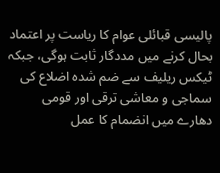پالیسی قبائلی عوام کا ریاست پر اعتماد بحال کرنے میں مددگار ثابت ہوگی، جبکہ ٹیکس ریلیف سے ضم شدہ اضلاع کی سماجی و معاشی ترقی اور قومی دھارے میں انضمام کا عمل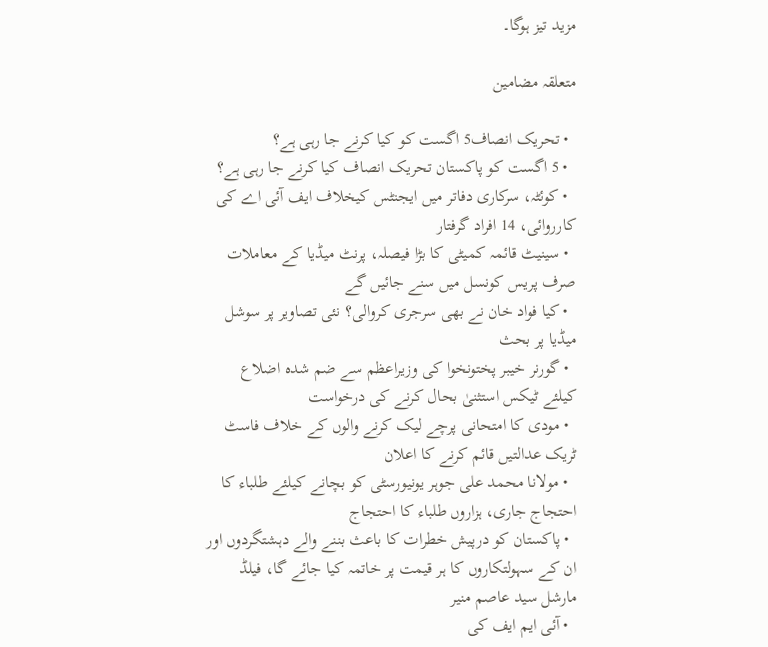مزید تیز ہوگا۔

متعلقہ مضامین

  • تحریک انصاف5 اگست کو کیا کرنے جا رہی ہے؟
  • 5 اگست کو پاکستان تحریک انصاف کیا کرنے جا رہی ہے؟
  • کوئٹہ، سرکاری دفاتر میں ایجنٹس کیخلاف ایف آئی اے کی کارروائی، 14 افراد گرفتار
  • سینیٹ قائمہ کمیٹی کا بڑا فیصلہ، پرنٹ میڈیا کے معاملات صرف پریس کونسل میں سنے جائیں گے
  • کیا فواد خان نے بھی سرجری کروالی؟ نئی تصاویر پر سوشل میڈیا پر بحث
  • گورنر خیبر پختونخوا کی وزیراعظم سے ضم شدہ اضلاع کیلئے ٹیکس استثنیٰ بحال کرنے کی درخواست
  • مودی کا امتحانی پرچے لیک کرنے والوں کے خلاف فاسٹ ٹریک عدالتیں قائم کرنے کا اعلان
  • مولانا محمد علی جوہر یونیورسٹی کو بچانے کیلئے طلباء کا احتجاج جاری، ہزاروں طلباء کا احتجاج
  • پاکستان کو درپیش خطرات کا باعث بننے والے دہشتگردوں اور ان کے سہولتکاروں کا ہر قیمت پر خاتمہ کیا جائے گا، فیلڈ مارشل سید عاصم منیر
  • آئی ایم ایف کی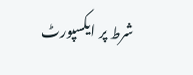شرط پر ایکسپورٹ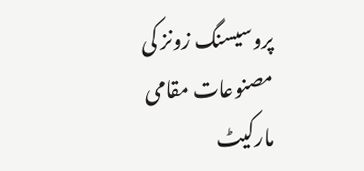پروسیسنگ زونز کی مصنوعات مقامی مارکیٹ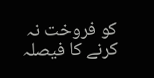کو فروخت نہ کرنے کا فیصلہ